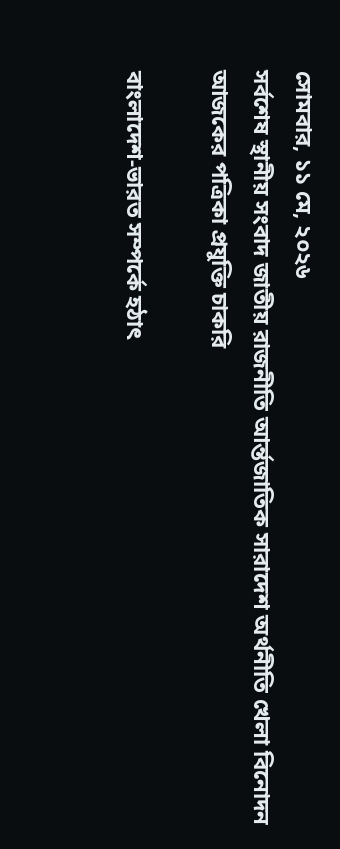সোমবার, ১১ মে, ২০২৬
সর্বশেষ স্থানীয় সংবাদ জাতীয় রাজনীতি আর্ন্তজাতিক সারাদেশ অর্থনীতি খেলা বিনোদন আজকের পত্রিকা প্রযুক্তি চাকরি

বাংলাদেশ-ভারত সম্পর্কে হঠাৎ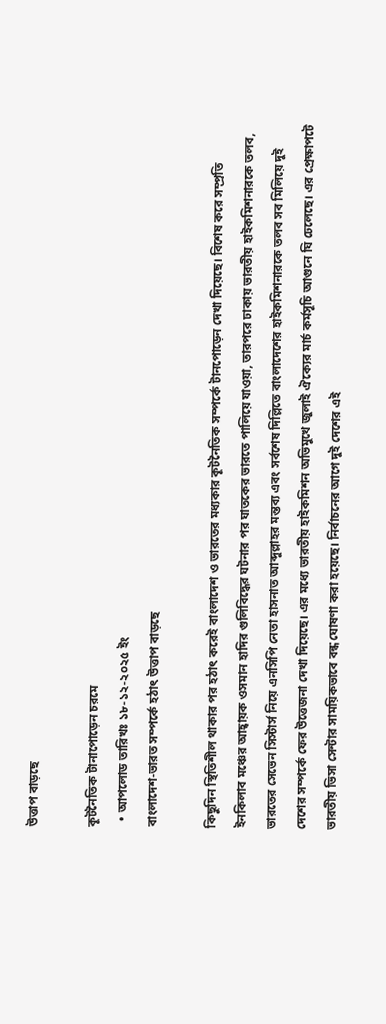উত্তাপ বাড়ছে

কূটনৈতিক টানাপোড়েন চরমে
  • আপলোড তারিখঃ ১৮-১২-২০২৫ ইং
বাংলাদেশ-ভারত সম্পর্কে হঠাৎ উত্তাপ বাড়ছে

কিছুদিন স্থিতিশীল থাকার পর হঠাৎ করেই বাংলাদেশ ও ভারতের মধ্যকার কূটনৈতিক সম্পর্কে টানপোড়েন দেখা দিয়েছে। বিশেষ করে সম্প্রতি ইনকিলাব মঞ্চের আহ্বায়ক ওসমান হাদির গুলিবিদ্ধের ঘটনার পর ঘাতকের ভারতে পালিয়ে যাওয়া, তারপরে ঢাকায় ভারতীয় হাইকমিশনারকে তলব, ভারতের সেভেন সিস্টার্স নিয়ে এনসিপি নেতা হাসনাত আব্দুল্লাহর মন্তব্য এবং সর্বশেষ দিল্লিতে বাংলাদেশের হাইকমিশনারকে তলব সব মিলিয়ে দুই দেশের সম্পর্কে ফের উত্তেজনা দেখা দিয়েছে। এর মধ্যে ভারতীয় হাইকমিশন অভিমুখে জুলাই ঐক্যের মার্চ কর্মসূচি আগুনে ঘি ঢেলেছে। এর প্রেক্ষাপটে ভারতীয় ভিসা সেন্টার সাময়িকভাবে বন্ধ ঘোষণা করা হয়েছে। নির্বাচনের আগে দুই দেশের এই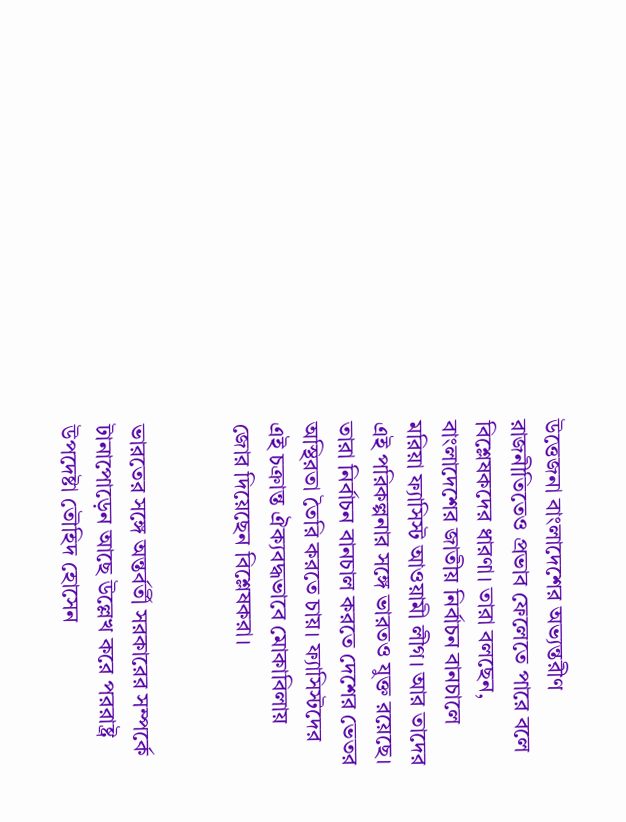উত্তেজনা বাংলাদেশের অভ্যন্তরীণ রাজনীতিতেও প্রভাব ফেলেতে পারে বলে বিশ্লেষকদের ধারণা। তারা বলছেন, বাংলাদেশের জাতীয় নির্বাচন বানচালে মরিয়া ফ্যাসিস্ট আওয়ামী লীগ। আর তাদের এই পরিকল্পনার সঙ্গে ভারতও যুক্ত রয়েছে। তারা নির্বাচন বানচাল করতে দেশের ভেতর অস্থিরতা তৈরি করতে চায়। ফ্যাসিস্টদের এই চক্রান্ত ঐক্যবদ্ধভাবে মোকাবিলায় জোর দিয়েছেন বিশ্লেষকরা।


ভারতের সঙ্গে অন্তর্বর্তী সরকারের সম্পর্কে টানাপোড়েন আছে উল্লেখ করে পররাষ্ট্র উপদেষ্টা তৌহিদ হোসেন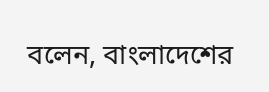বলেন, বাংলাদেশের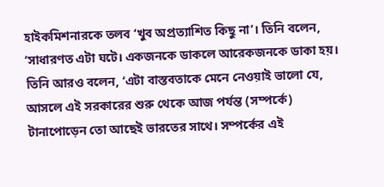হাইকমিশনারকে তলব ‘খুব অপ্রত্যাশিত কিছু না’। তিনি বলেন, ‘সাধারণত এটা ঘটে। একজনকে ডাকলে আরেকজনকে ডাকা হয়। তিনি আরও বলেন, ‘এটা বাস্তবতাকে মেনে নেওয়াই ভালো যে, আসলে এই সরকারের শুরু থেকে আজ পর্যন্ত (সম্পর্কে) টানাপোড়েন তো আছেই ভারতের সাথে। সম্পর্কের এই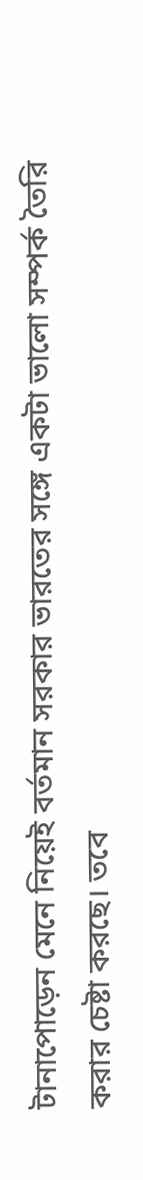টানাপোড়েন মেনে নিয়েই বর্তমান সরকার ভারতের সঙ্গে একটা ভালো সম্পর্ক তৈরি করার চেষ্টা করছে। তবে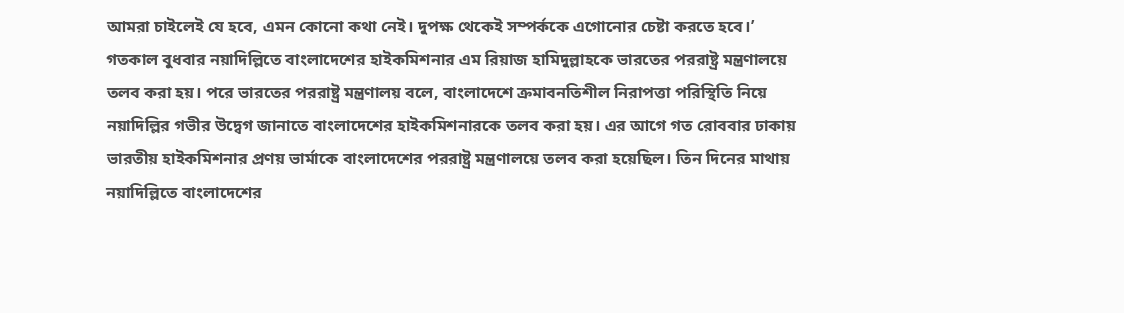আমরা চাইলেই যে হবে, এমন কোনো কথা নেই। দুপক্ষ থেকেই সম্পর্ককে এগোনোর চেষ্টা করতে হবে।’
গতকাল বুধবার নয়াদিল্লিতে বাংলাদেশের হাইকমিশনার এম রিয়াজ হামিদুল্লাহকে ভারতের পররাষ্ট্র মন্ত্রণালয়ে তলব করা হয়। পরে ভারতের পররাষ্ট্র মন্ত্রণালয় বলে, বাংলাদেশে ক্রমাবনতিশীল নিরাপত্তা পরিস্থিতি নিয়ে নয়াদিল্লির গভীর উদ্বেগ জানাতে বাংলাদেশের হাইকমিশনারকে তলব করা হয়। এর আগে গত রোববার ঢাকায় ভারতীয় হাইকমিশনার প্রণয় ভার্মাকে বাংলাদেশের পররাষ্ট্র মন্ত্রণালয়ে তলব করা হয়েছিল। তিন দিনের মাথায় নয়াদিল্লিতে বাংলাদেশের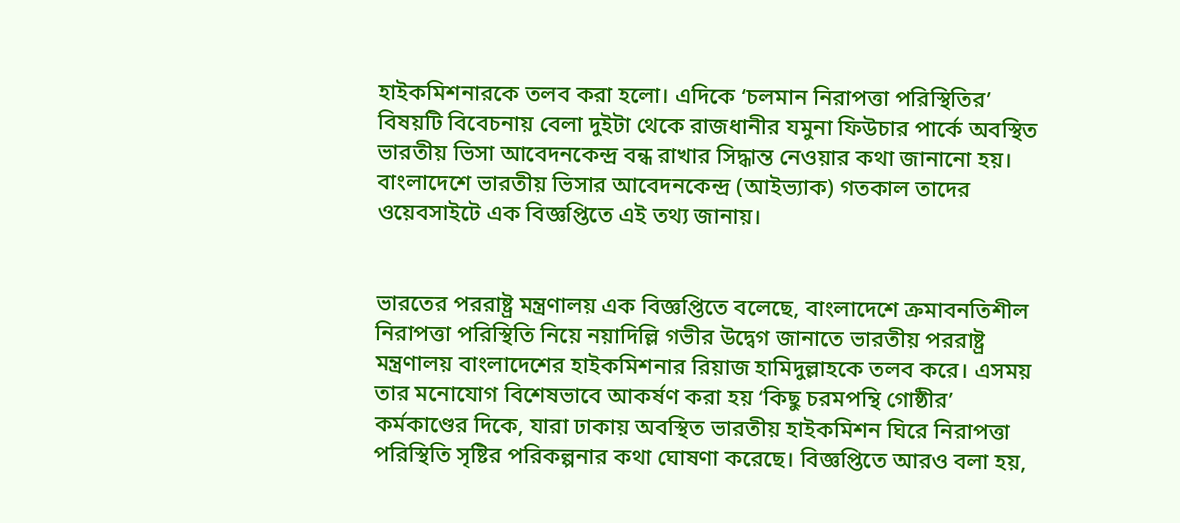হাইকমিশনারকে তলব করা হলো। এদিকে ‘চলমান নিরাপত্তা পরিস্থিতির’ বিষয়টি বিবেচনায় বেলা দুইটা থেকে রাজধানীর যমুনা ফিউচার পার্কে অবস্থিত ভারতীয় ভিসা আবেদনকেন্দ্র বন্ধ রাখার সিদ্ধান্ত নেওয়ার কথা জানানো হয়। বাংলাদেশে ভারতীয় ভিসার আবেদনকেন্দ্র (আইভ্যাক) গতকাল তাদের ওয়েবসাইটে এক বিজ্ঞপ্তিতে এই তথ্য জানায়।


ভারতের পররাষ্ট্র মন্ত্রণালয় এক বিজ্ঞপ্তিতে বলেছে, বাংলাদেশে ক্রমাবনতিশীল নিরাপত্তা পরিস্থিতি নিয়ে নয়াদিল্লি গভীর উদ্বেগ জানাতে ভারতীয় পররাষ্ট্র মন্ত্রণালয় বাংলাদেশের হাইকমিশনার রিয়াজ হামিদুল্লাহকে তলব করে। এসময় তার মনোযোগ বিশেষভাবে আকর্ষণ করা হয় ‘কিছু চরমপন্থি গোষ্ঠীর’ কর্মকাণ্ডের দিকে, যারা ঢাকায় অবস্থিত ভারতীয় হাইকমিশন ঘিরে নিরাপত্তা পরিস্থিতি সৃষ্টির পরিকল্পনার কথা ঘোষণা করেছে। বিজ্ঞপ্তিতে আরও বলা হয়,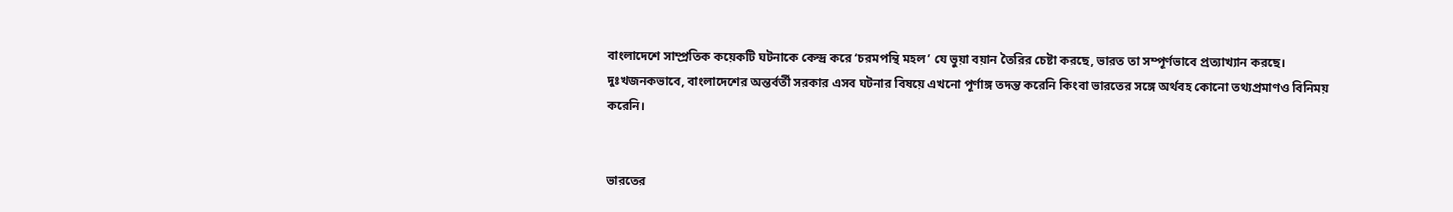বাংলাদেশে সাম্প্রতিক কয়েকটি ঘটনাকে কেন্দ্র করে ‘চরমপন্থি মহল’ যে ভুয়া বয়ান তৈরির চেষ্টা করছে, ভারত তা সম্পূর্ণভাবে প্রত্যাখ্যান করছে। দুঃখজনকভাবে, বাংলাদেশের অন্তর্বর্তী সরকার এসব ঘটনার বিষয়ে এখনো পূর্ণাঙ্গ তদন্ত করেনি কিংবা ভারতের সঙ্গে অর্থবহ কোনো তথ্যপ্রমাণও বিনিময় করেনি।


ভারতের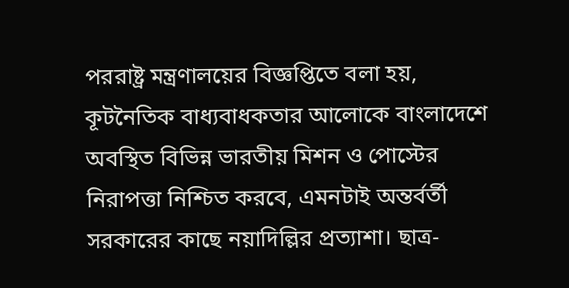পররাষ্ট্র মন্ত্রণালয়ের বিজ্ঞপ্তিতে বলা হয়, কূটনৈতিক বাধ্যবাধকতার আলোকে বাংলাদেশে অবস্থিত বিভিন্ন ভারতীয় মিশন ও পোস্টের নিরাপত্তা নিশ্চিত করবে, এমনটাই অন্তর্বর্তী সরকারের কাছে নয়াদিল্লির প্রত্যাশা। ছাত্র-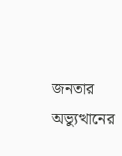জনতার অভ্যুত্থানের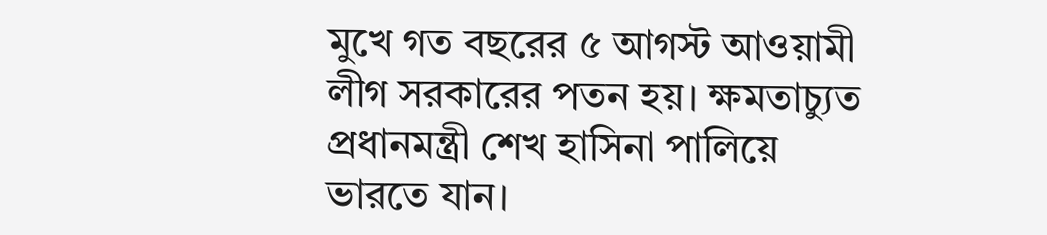মুখে গত বছরের ৫ আগস্ট আওয়ামী লীগ সরকারের পতন হয়। ক্ষমতাচ্যুত প্রধানমন্ত্রী শেখ হাসিনা পালিয়ে ভারতে যান।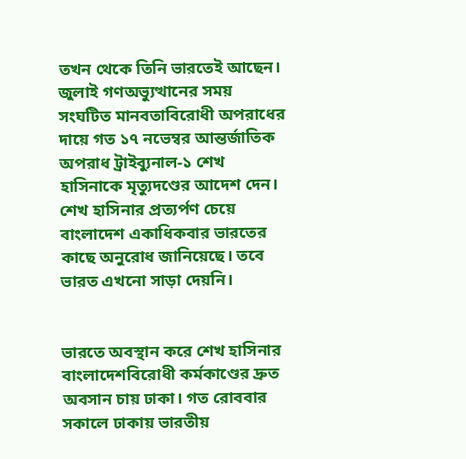তখন থেকে তিনি ভারতেই আছেন। জুলাই গণঅভ্যুত্থানের সময় সংঘটিত মানবতাবিরোধী অপরাধের দায়ে গত ১৭ নভেম্বর আন্তর্জাতিক অপরাধ ট্রাইব্যুনাল-১ শেখ হাসিনাকে মৃত্যুদণ্ডের আদেশ দেন। শেখ হাসিনার প্রত্যর্পণ চেয়ে বাংলাদেশ একাধিকবার ভারতের কাছে অনুরোধ জানিয়েছে। তবে ভারত এখনো সাড়া দেয়নি।


ভারতে অবস্থান করে শেখ হাসিনার বাংলাদেশবিরোধী কর্মকাণ্ডের দ্রুত অবসান চায় ঢাকা। গত রোববার সকালে ঢাকায় ভারতীয়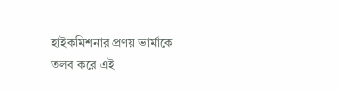হাইকমিশনার প্রণয় ভার্মাকে তলব করে এই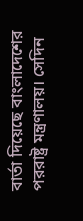বার্তা দিয়েছে বাংলাদেশের পররাষ্ট্র মন্ত্রণালয়। সেদিন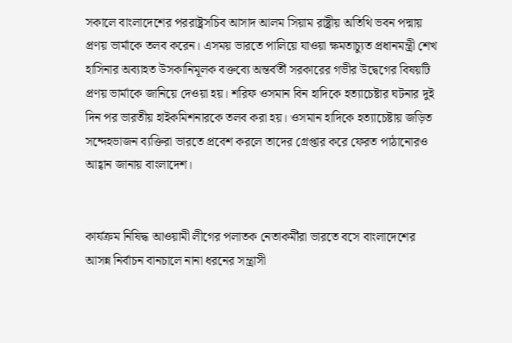সকালে বাংলাদেশের পররাষ্ট্রসচিব আসাদ আলম সিয়াম রাষ্ট্রীয় অতিথি ভবন পদ্মায় প্রণয় ভার্মাকে তলব করেন। এসময় ভারতে পালিয়ে যাওয়া ক্ষমতাচ্যুত প্রধানমন্ত্রী শেখ হাসিনার অব্যাহত উসকানিমূলক বক্তব্যে অন্তর্বর্তী সরকারের গভীর উদ্বেগের বিষয়টি প্রণয় ভার্মাকে জানিয়ে দেওয়া হয়। শরিফ ওসমান বিন হাদিকে হত্যাচেষ্টার ঘটনার দুই দিন পর ভারতীয় হাইকমিশনারকে তলব করা হয়। ওসমান হাদিকে হত্যাচেষ্টায় জড়িত সন্দেহভাজন ব্যক্তিরা ভারতে প্রবেশ করলে তাদের গ্রেপ্তার করে ফেরত পাঠানোরও আহ্বান জানায় বাংলাদেশ।


কার্যক্রম নিষিদ্ধ আওয়ামী লীগের পলাতক নেতাকর্মীরা ভারতে বসে বাংলাদেশের আসন্ন নির্বাচন বানচালে নানা ধরনের সন্ত্রাসী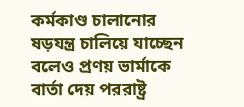কর্মকাণ্ড চালানোর ষড়যন্ত্র চালিয়ে যাচ্ছেন বলেও প্রণয় ভার্মাকে বার্তা দেয় পররাষ্ট্র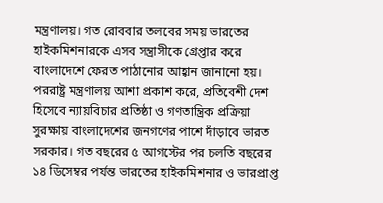মন্ত্রণালয়। গত রোববার তলবের সময় ভারতের হাইকমিশনারকে এসব সন্ত্রাসীকে গ্রেপ্তার করে বাংলাদেশে ফেরত পাঠানোর আহ্বান জানানো হয়। পররাষ্ট্র মন্ত্রণালয় আশা প্রকাশ করে, প্রতিবেশী দেশ হিসেবে ন্যায়বিচার প্রতিষ্ঠা ও গণতান্ত্রিক প্রক্রিয়া সুরক্ষায় বাংলাদেশের জনগণের পাশে দাঁড়াবে ভারত সরকার। গত বছরের ৫ আগস্টের পর চলতি বছরের ১৪ ডিসেম্বর পর্যন্ত ভারতের হাইকমিশনার ও ভারপ্রাপ্ত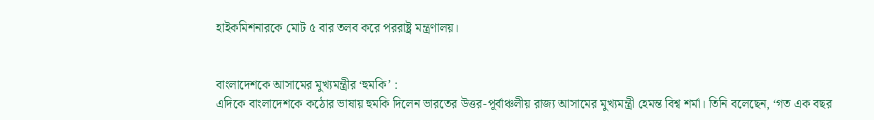হাইকমিশনারকে মোট ৫ বার তলব করে পররাষ্ট্র মন্ত্রণালয়।


বাংলাদেশকে আসামের মুখ্যমন্ত্রীর ‘হুমকি’ :
এদিকে বাংলাদেশকে কঠোর ভাষায় হুমকি দিলেন ভারতের উত্তর-পূর্বাঞ্চলীয় রাজ্য আসামের মুখ্যমন্ত্রী হেমন্ত বিশ্ব শর্মা। তিনি বলেছেন, ‘গত এক বছর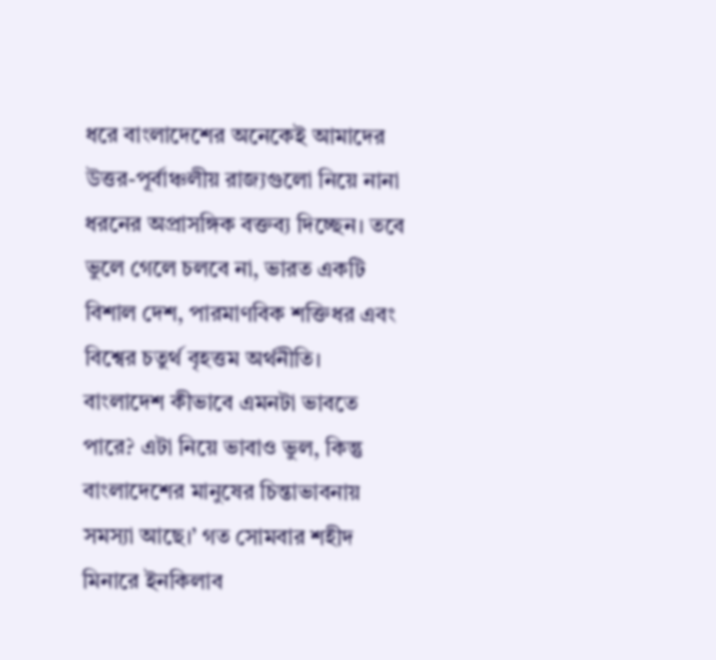ধরে বাংলাদেশের অনেকেই আমাদের উত্তর-পূর্বাঞ্চলীয় রাজ্যগুলো নিয়ে নানা ধরনের অপ্রাসঙ্গিক বক্তব্য দিচ্ছেন। তবে ভুলে গেলে চলবে না, ভারত একটি বিশাল দেশ, পারমাণবিক শক্তিধর এবং বিশ্বের চতুর্থ বৃহত্তম অর্থনীতি। বাংলাদেশ কীভাবে এমনটা ভাবতে পারে? এটা নিয়ে ভাবাও ভুল, কিন্তু বাংলাদেশের মানুষের চিন্তাভাবনায় সমস্যা আছে।’ গত সোমবার শহীদ মিনারে ইনকিলাব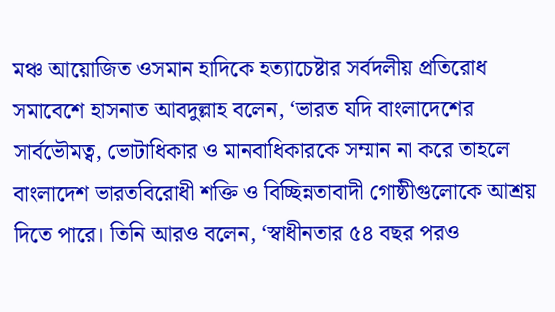মঞ্চ আয়োজিত ওসমান হাদিকে হত্যাচেষ্টার সর্বদলীয় প্রতিরোধ সমাবেশে হাসনাত আবদুল্লাহ বলেন, ‘ভারত যদি বাংলাদেশের সার্বভৌমত্ব, ভোটাধিকার ও মানবাধিকারকে সম্মান না করে তাহলে বাংলাদেশ ভারতবিরোধী শক্তি ও বিচ্ছিন্নতাবাদী গোষ্ঠীগুলোকে আশ্রয় দিতে পারে। তিনি আরও বলেন, ‘স্বাধীনতার ৫৪ বছর পরও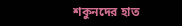শকুনদের হাত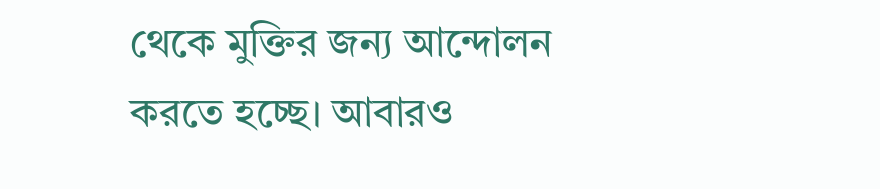থেকে মুক্তির জন্য আন্দোলন করতে হচ্ছে। আবারও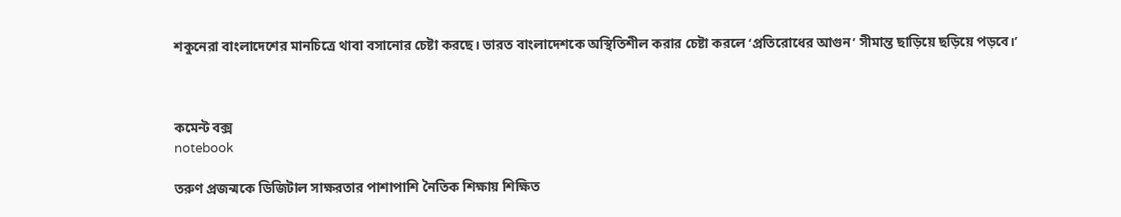শকুনেরা বাংলাদেশের মানচিত্রে থাবা বসানোর চেষ্টা করছে। ভারত বাংলাদেশকে অস্থিতিশীল করার চেষ্টা করলে ‘প্রতিরোধের আগুন’ সীমান্ত ছাড়িয়ে ছড়িয়ে পড়বে।’



কমেন্ট বক্স
notebook

তরুণ প্রজন্মকে ডিজিটাল সাক্ষরতার পাশাপাশি নৈতিক শিক্ষায় শিক্ষিত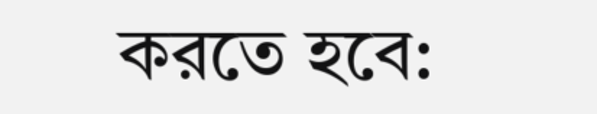করতে হবে: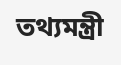তথ্যমন্ত্রী